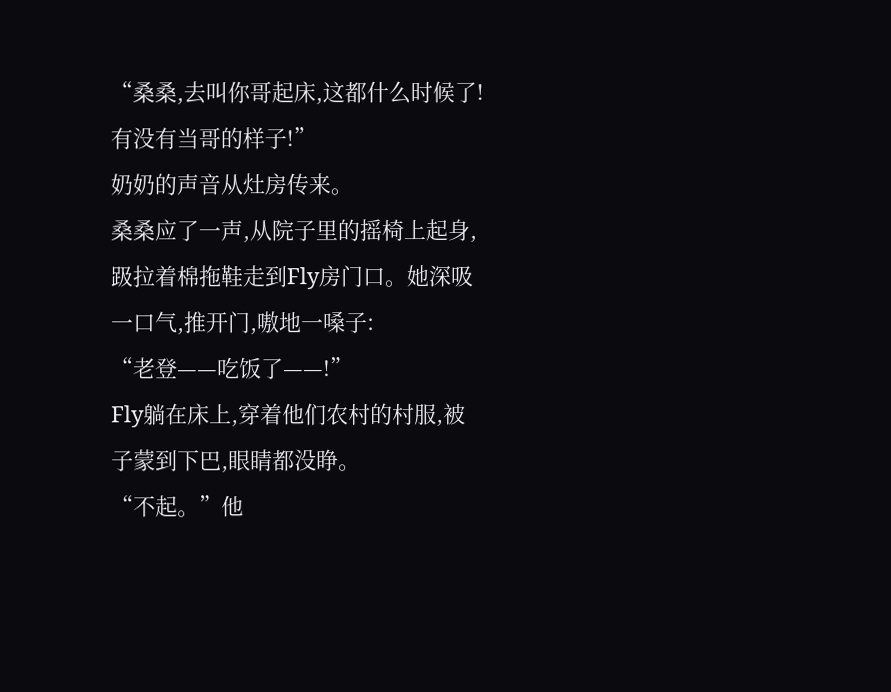“桑桑,去叫你哥起床,这都什么时候了!有没有当哥的样子!”
奶奶的声音从灶房传来。
桑桑应了一声,从院子里的摇椅上起身,趿拉着棉拖鞋走到Fly房门口。她深吸一口气,推开门,嗷地一嗓子:
“老登——吃饭了——!”
Fly躺在床上,穿着他们农村的村服,被子蒙到下巴,眼睛都没睁。
“不起。”他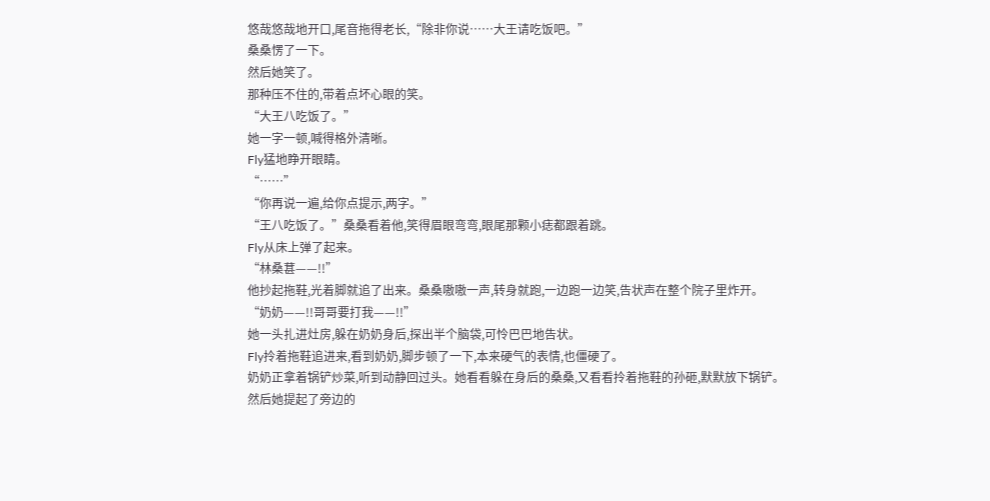悠哉悠哉地开口,尾音拖得老长,“除非你说……大王请吃饭吧。”
桑桑愣了一下。
然后她笑了。
那种压不住的,带着点坏心眼的笑。
“大王八吃饭了。”
她一字一顿,喊得格外清晰。
Fly猛地睁开眼睛。
“……”
“你再说一遍,给你点提示,两字。”
“王八吃饭了。”桑桑看着他,笑得眉眼弯弯,眼尾那颗小痣都跟着跳。
Fly从床上弹了起来。
“林桑葚——!!”
他抄起拖鞋,光着脚就追了出来。桑桑嗷嗷一声,转身就跑,一边跑一边笑,告状声在整个院子里炸开。
“奶奶——!!哥哥要打我——!!”
她一头扎进灶房,躲在奶奶身后,探出半个脑袋,可怜巴巴地告状。
Fly拎着拖鞋追进来,看到奶奶,脚步顿了一下,本来硬气的表情,也僵硬了。
奶奶正拿着锅铲炒菜,听到动静回过头。她看看躲在身后的桑桑,又看看拎着拖鞋的孙砸,默默放下锅铲。
然后她提起了旁边的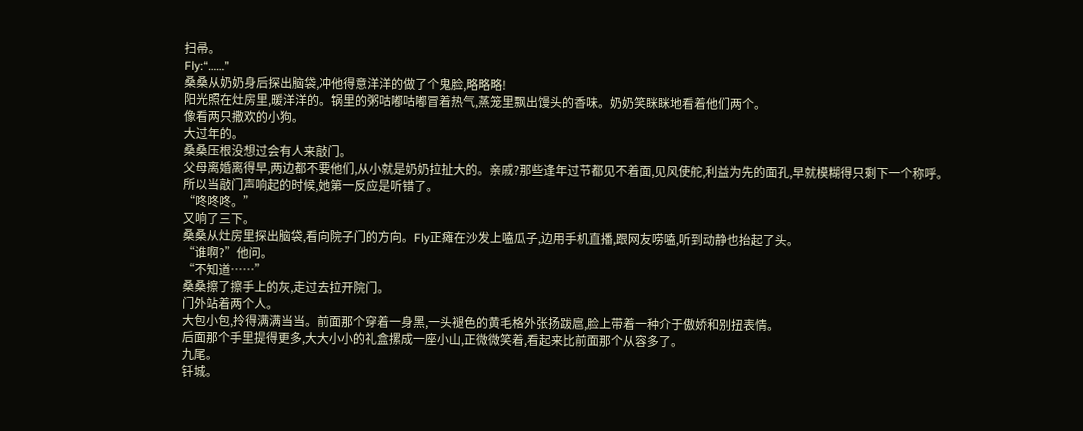扫帚。
Fly:“……”
桑桑从奶奶身后探出脑袋,冲他得意洋洋的做了个鬼脸,略略略!
阳光照在灶房里,暖洋洋的。锅里的粥咕嘟咕嘟冒着热气,蒸笼里飘出馒头的香味。奶奶笑眯眯地看着他们两个。
像看两只撒欢的小狗。
大过年的。
桑桑压根没想过会有人来敲门。
父母离婚离得早,两边都不要他们,从小就是奶奶拉扯大的。亲戚?那些逢年过节都见不着面,见风使舵,利益为先的面孔,早就模糊得只剩下一个称呼。
所以当敲门声响起的时候,她第一反应是听错了。
“咚咚咚。”
又响了三下。
桑桑从灶房里探出脑袋,看向院子门的方向。Fly正瘫在沙发上嗑瓜子,边用手机直播,跟网友唠嗑,听到动静也抬起了头。
“谁啊?”他问。
“不知道……”
桑桑擦了擦手上的灰,走过去拉开院门。
门外站着两个人。
大包小包,拎得满满当当。前面那个穿着一身黑,一头褪色的黄毛格外张扬跋扈,脸上带着一种介于傲娇和别扭表情。
后面那个手里提得更多,大大小小的礼盒摞成一座小山,正微微笑着,看起来比前面那个从容多了。
九尾。
钎城。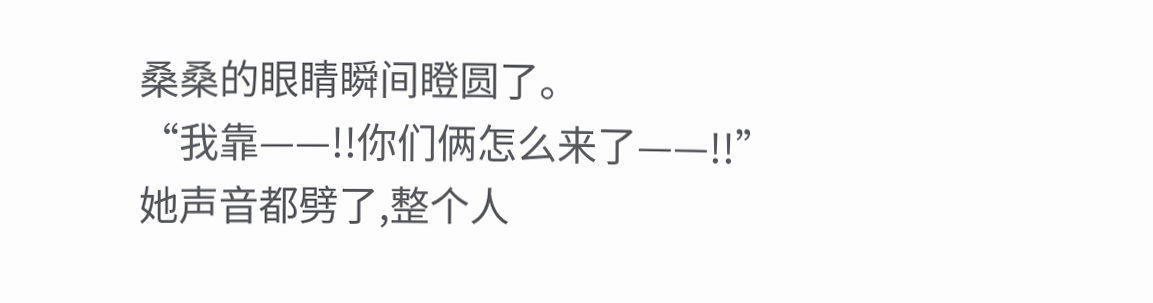桑桑的眼睛瞬间瞪圆了。
“我靠——!!你们俩怎么来了——!!”
她声音都劈了,整个人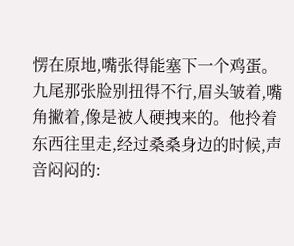愣在原地,嘴张得能塞下一个鸡蛋。
九尾那张脸别扭得不行,眉头皱着,嘴角撇着,像是被人硬拽来的。他拎着东西往里走,经过桑桑身边的时候,声音闷闷的: